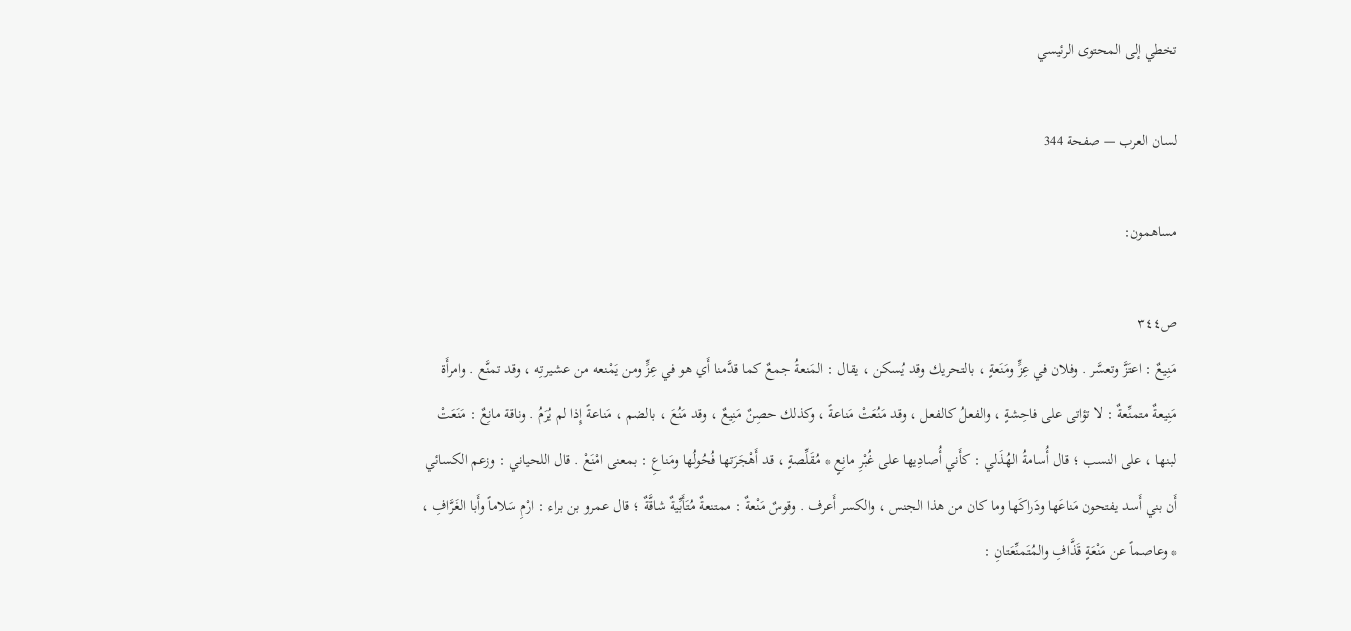تخطي إلى المحتوى الرئيسي

لسان العرب — صفحة 344

مساهمون:

ص٣٤٤
مَنِيعٌ : اعتَزَّ وتعسَّر . وفلان في عِزٍّ ومَنَعةٍ ، بالتحريك وقد يُسكن ، يقال : المَنعةُ جمعٌ كما قدَّمنا أَي هو في عِزٍّ ومن يَمْنعه من عشيرتِه ، وقد تمنَّع . وامرأَة مَنِيعةٌ متمنِّعةٌ : لا تؤاتى على فاحِشةٍ ، والفعلُ كالفعل ، وقد مَنُعَتْ مَناعةً ، وكذلك حصِنٌ مَنِيعٌ ، وقد مَنُعَ ، بالضم ، مَناعةً إِذا لم يُرَمُ . وناقة مانِعٌ : مَنَعَتْ لبنها ، على النسب ؛ قال أُسامةُ الهُذَلي : كأَني أُصادِيها على غُبْرِ مانِعٍ * مُقَلِّصةٍ ، قد أَهْجَرَتها فُحُولُها ومَناعِ : بمعنى امْنَعْ . قال اللحياني : وزعم الكسائي أَن بني أَسد يفتحون مَناعَها ودَراكَها وما كان من هذا الجنس ، والكسر أَعرف . وقوسٌ مَنْعةٌ : ممتنعةٌ مُتَأَبِّيةٌ شاقَّةٌ ؛ قال عمرو بن براء : ارْمِ سَلاماً وأَبا الغَرَّافِ ، * وعاصماً عن مَنْعَةٍ قَذَّافِ والمُتَمنِّعَتانِ :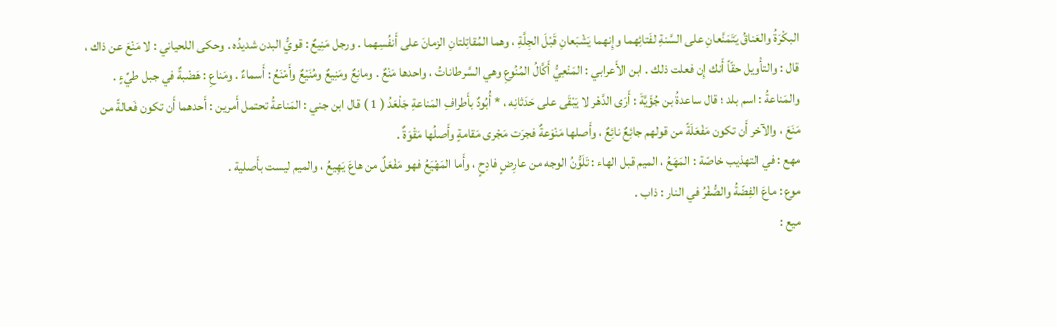البكْرَةُ والعَناقُ يَتَمَنَّعانِ على السَّنةِ لفَتائِهما وإِنهما يَشْبَعانِ قَبْلَ الجِلَّةِ ، وهما المُقاتِلتانِ الزمانَ على أَنفُسِهما . ورجل مَنِيعٌ : قويُّ البدن شديدُه . وحكى اللحياني : لا مَنْعَ عن ذاك ، قال : والتأْويل حقّاً أَنك إِن فعلت ذلك . ابن الأَعرابي : المَنْعِيُّ أَكَّالُ المُنُوعِ وهي السَّرطاناتُ ، واحدها مَنْعٌ . ومانِعٌ ومَنِيعٌ ومُنَيْعٌ وأَمْنَعُ : أَسماءٌ . ومَناعِ : هَضْبةٌ في جبل طيِّءٍ . والمَناعةُ : اسم بلد ؛ قال ساعدةُ بن جُؤَيَّةَ : أَرَى الدَّهْر لا يَبْقَى على حَدَثانِه ، * أُبُودٌ بأَطرافِ المَناعةِ جَلْعَدُ ( 1 ) قال ابن جني : المَناعةُ تحتمل أَمرين : أَحدهما أَن تكون فَعالةً من مَنَعَ ، والآخر أَن تكون مَفْعَلَةً من قولهم جائِعٌ نائِعٌ ، وأَصلها مَنْوَعةٌ فجرَت مَجْرى مَقامةٍ وأَصلُها مَقْوَةٌ .
مهع : في التهذيب خاصّة : المَهَعُ ، الميم قبل الهاء : تَلَوُّنُ الوجه من عارِضٍ فادِحٍ ، وأَما المَهْيَعُ فهو مَفْعَلٌ من هاعَ يَهِيعُ ، والميم ليست بأَصلية .
موع : ماعَ الفِضّةُ والصُّفْرُ في النار : ذاب .
ميع :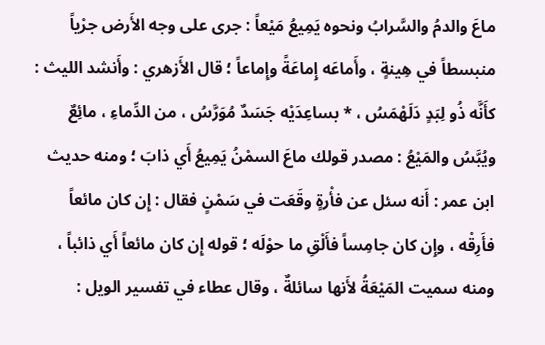ماعَ والدمُ والسَّرابُ ونحوه يَمِيعُ مَيْعاً : جرى على وجه الأَرض جرْياً منبسطاً في هِينةٍ ، وأَماعَه إِماعَةً وإِماعاً ؛ قال الأَزهري : وأَنشد الليث : كأَنَّه ذُو لِبَدٍ دَلَهْمَسُ ، * بساعِدَيْه جَسَدٌ مُوَرَّسُ ، من الدِّماءِ ، مائِعٌ ويُبَّسُ والمَيْعُ : مصدر قولك ماعَ السمْنُ يَمِيعُ أَي ذابَ ؛ ومنه حديث ابن عمر : أَنه سئل عن فأْرةٍ وقَعَت في سَمْنٍ فقال : إِن كان مائعاً فأَرِقْه ، وإِن كان جامِساً فأَلْقِ ما حوْلَه ؛ قوله إِن كان مائعاً أَي ذائباً ، ومنه سميت المَيْعَةُ لأَنها سائلةٌ ، وقال عطاء في تفسير الويل :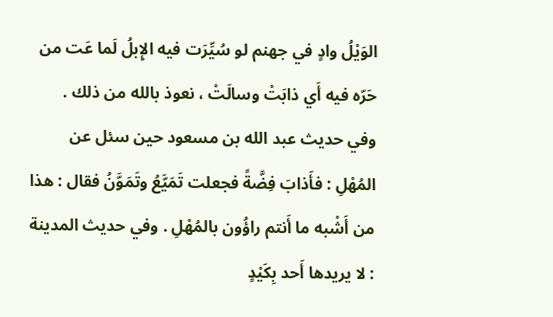الوَيْلُ وادٍ في جهنم لو سُيِّرَت فيه الإِبلُ لَما عَت من حَرّه فيه أَي ذابَتْ وسالَتْ ، نعوذ بالله من ذلك . وفي حديث عبد الله بن مسعود حين سئل عن المُهْلِ : فأَذابَ فِضَّةً فجعلت تَمَيَّعُ وتَمَوَّنُ فقال : هذا من أَشْبه ما أَنتم راؤُون بالمُهْلِ . وفي حديث المدينة : لا يريدها أَحد بِكَيْدٍ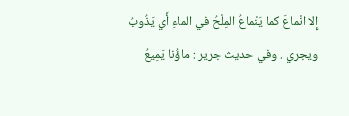إِلا انْماعَ كما يَنْماعُ المِلْحُ في الماءِ أَي يَذُوبُ ويجري . وفي حديث جرير : ماؤُنا يَمِيعُ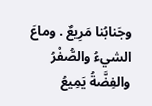وجَنابُنا مَرِيعٌ . وماعَ الشيءُ والصُّفْرُ والفِضَّةُ يَمِيعُ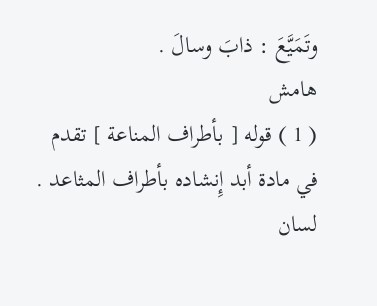وتَمَيَّعَ : ذابَ وسالَ .
هامش
( 1 ) قوله [ بأطراف المناعة ] تقدم في مادة أبد إِنشاده بأطراف المثاعد .
لسان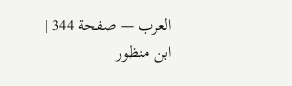العرب — صفحة 344 | ابن منظور